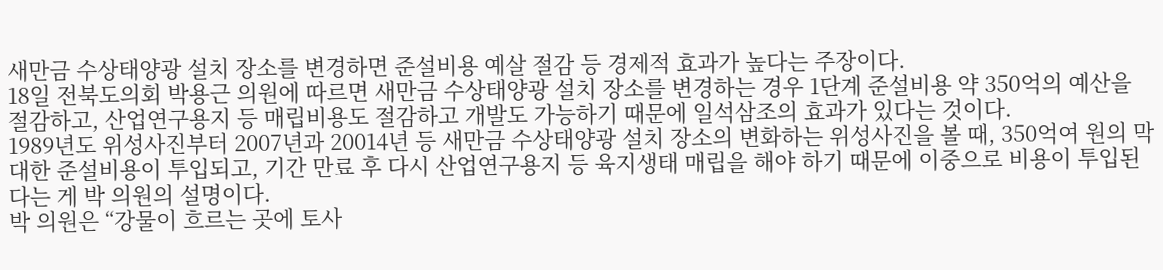새만금 수상태양광 설치 장소를 변경하면 준설비용 예살 절감 등 경제적 효과가 높다는 주장이다.
18일 전북도의회 박용근 의원에 따르면 새만금 수상태양광 설치 장소를 변경하는 경우 1단계 준설비용 약 350억의 예산을 절감하고, 산업연구용지 등 매립비용도 절감하고 개발도 가능하기 때문에 일석삼조의 효과가 있다는 것이다.
1989년도 위성사진부터 2007년과 20014년 등 새만금 수상태양광 설치 장소의 변화하는 위성사진을 볼 때, 350억여 원의 막대한 준설비용이 투입되고, 기간 만료 후 다시 산업연구용지 등 육지생태 매립을 해야 하기 때문에 이중으로 비용이 투입된다는 게 박 의원의 설명이다.
박 의원은 “강물이 흐르는 곳에 토사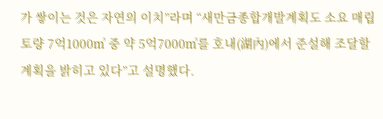가 쌓이는 것은 자연의 이치”라며 “새만금종합개발계획도 소요 매립토량 7억1000㎥ 중 약 5억7000㎥를 호내(湖內)에서 준설해 조달할 계획을 밝히고 있다”고 설명했다.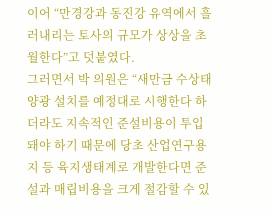이어 “만경강과 동진강 유역에서 흘러내리는 토사의 규모가 상상을 초월한다”고 덧붙였다.
그러면서 박 의원은 “새만금 수상태양광 설치를 예정대로 시행한다 하더라도 지속적인 준설비용이 투입돼야 하기 때문에 당초 산업연구용지 등 육지생태계로 개발한다면 준설과 매립비용을 크게 절감할 수 있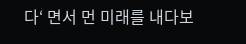다‘ 면서 먼 미래를 내다보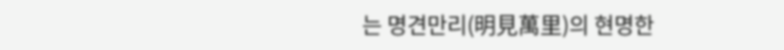는 명견만리(明見萬里)의 현명한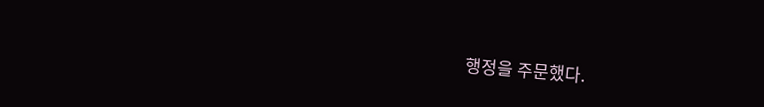행정을 주문했다.